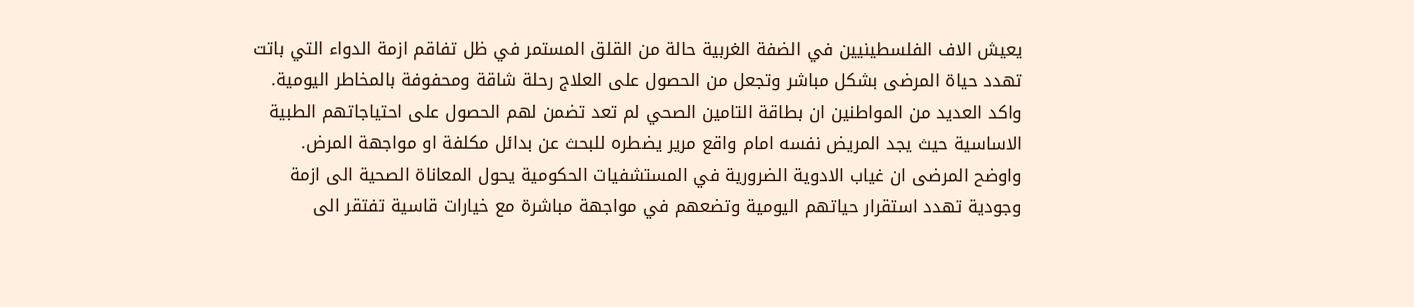يعيش الاف الفلسطينيين في الضفة الغربية حالة من القلق المستمر في ظل تفاقم ازمة الدواء التي باتت تهدد حياة المرضى بشكل مباشر وتجعل من الحصول على العلاج رحلة شاقة ومحفوفة بالمخاطر اليومية.
واكد العديد من المواطنين ان بطاقة التامين الصحي لم تعد تضمن لهم الحصول على احتياجاتهم الطبية الاساسية حيث يجد المريض نفسه امام واقع مرير يضطره للبحث عن بدائل مكلفة او مواجهة المرض.
واوضح المرضى ان غياب الادوية الضرورية في المستشفيات الحكومية يحول المعاناة الصحية الى ازمة وجودية تهدد استقرار حياتهم اليومية وتضعهم في مواجهة مباشرة مع خيارات قاسية تفتقر الى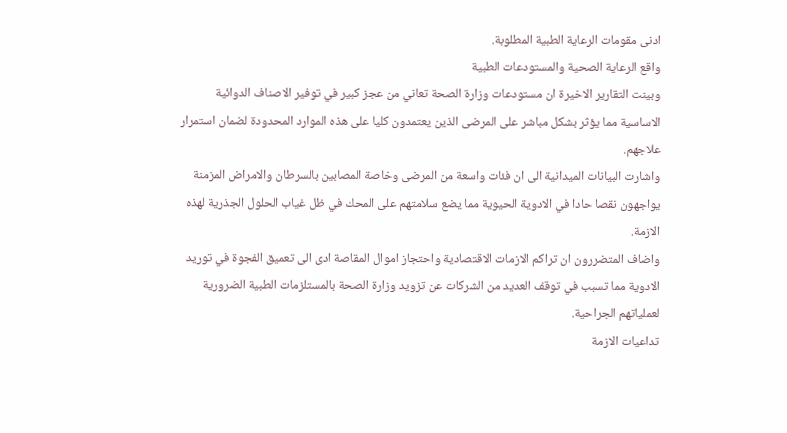ادنى مقومات الرعاية الطبية المطلوبة.
واقع الرعاية الصحية والمستودعات الطبية
وبينت التقارير الاخيرة ان مستودعات وزارة الصحة تعاني من عجز كبير في توفير الاصناف الدوائية الاساسية مما يؤثر بشكل مباشر على المرضى الذين يعتمدون كليا على هذه الموارد المحدودة لضمان استمرار علاجهم.
واشارت البيانات الميدانية الى ان فئات واسعة من المرضى وخاصة المصابين بالسرطان والامراض المزمنة يواجهون نقصا حادا في الادوية الحيوية مما يضع سلامتهم على المحك في ظل غياب الحلول الجذرية لهذه الازمة.
واضاف المتضررون ان تراكم الازمات الاقتصادية واحتجاز اموال المقاصة ادى الى تعميق الفجوة في توريد الادوية مما تسبب في توقف العديد من الشركات عن تزويد وزارة الصحة بالمستلزمات الطبية الضرورية لعملياتهم الجراحية.
تداعيات الازمة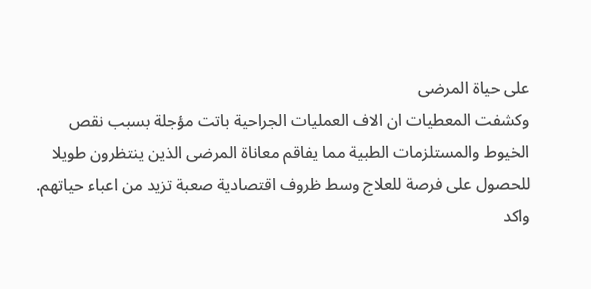على حياة المرضى
وكشفت المعطيات ان الاف العمليات الجراحية باتت مؤجلة بسبب نقص الخيوط والمستلزمات الطبية مما يفاقم معاناة المرضى الذين ينتظرون طويلا للحصول على فرصة للعلاج وسط ظروف اقتصادية صعبة تزيد من اعباء حياتهم.
واكد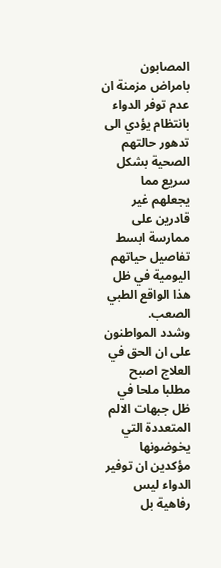المصابون بامراض مزمنة ان عدم توفر الدواء بانتظام يؤدي الى تدهور حالتهم الصحية بشكل سريع مما يجعلهم غير قادرين على ممارسة ابسط تفاصيل حياتهم اليومية في ظل هذا الواقع الطبي الصعب.
وشدد المواطنون على ان الحق في العلاج اصبح مطلبا ملحا في ظل جبهات الالم المتعددة التي يخوضونها مؤكدين ان توفير الدواء ليس رفاهية بل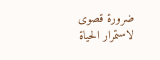ضرورة قصوى لاستمرار الحياة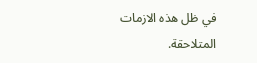في ظل هذه الازمات المتلاحقة.